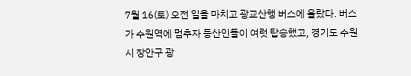7월 16(토) 오전 일을 마치고 광교산행 버스에 올랐다. 버스가 수원역에 멈추자 등산인들이 여럿 탑승했고, 경기도 수원시 장안구 광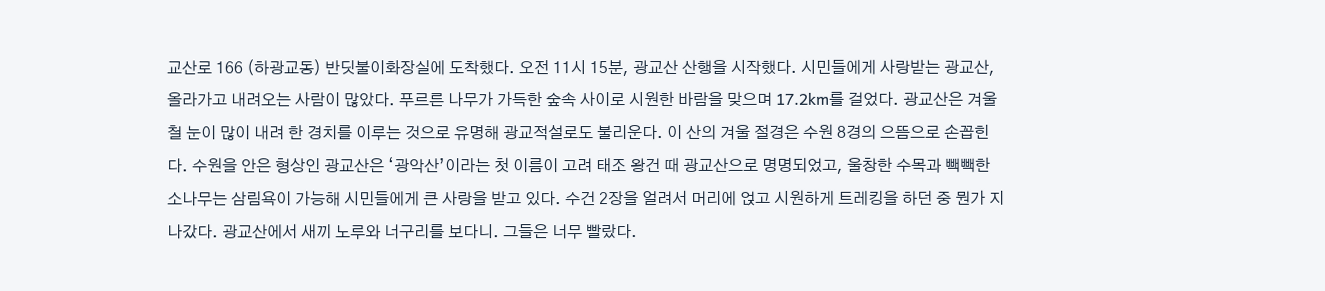교산로 166 (하광교동) 반딧불이화장실에 도착했다. 오전 11시 15분, 광교산 산행을 시작했다. 시민들에게 사랑받는 광교산, 올라가고 내려오는 사람이 많았다. 푸르른 나무가 가득한 숲속 사이로 시원한 바람을 맞으며 17.2km를 걸었다. 광교산은 겨울철 눈이 많이 내려 한 경치를 이루는 것으로 유명해 광교적설로도 불리운다. 이 산의 겨울 절경은 수원 8경의 으뜸으로 손꼽힌다. 수원을 안은 형상인 광교산은 ‘광악산’이라는 첫 이름이 고려 태조 왕건 때 광교산으로 명명되었고, 울창한 수목과 빽빽한 소나무는 삼림욕이 가능해 시민들에게 큰 사랑을 받고 있다. 수건 2장을 얼려서 머리에 얹고 시원하게 트레킹을 하던 중 뭔가 지나갔다. 광교산에서 새끼 노루와 너구리를 보다니. 그들은 너무 빨랐다.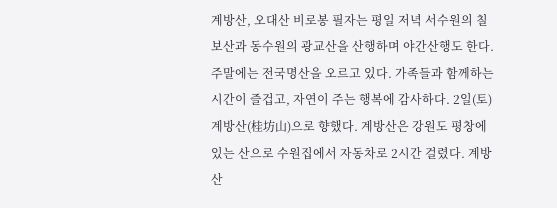계방산, 오대산 비로봉 필자는 평일 저녁 서수원의 칠보산과 동수원의 광교산을 산행하며 야간산행도 한다. 주말에는 전국명산을 오르고 있다. 가족들과 함께하는 시간이 즐겁고, 자연이 주는 행복에 감사하다. 2일(토) 계방산(桂坊山)으로 향했다. 계방산은 강원도 평창에 있는 산으로 수원집에서 자동차로 2시간 걸렸다. 계방산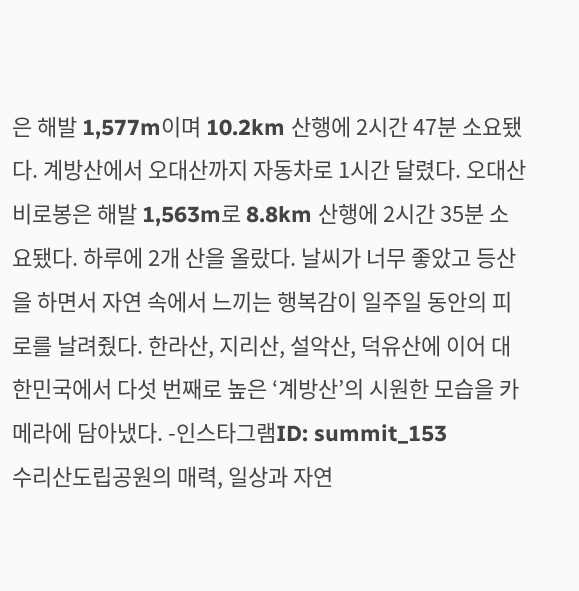은 해발 1,577m이며 10.2km 산행에 2시간 47분 소요됐다. 계방산에서 오대산까지 자동차로 1시간 달렸다. 오대산 비로봉은 해발 1,563m로 8.8km 산행에 2시간 35분 소요됐다. 하루에 2개 산을 올랐다. 날씨가 너무 좋았고 등산을 하면서 자연 속에서 느끼는 행복감이 일주일 동안의 피로를 날려줬다. 한라산, 지리산, 설악산, 덕유산에 이어 대한민국에서 다섯 번째로 높은 ‘계방산’의 시원한 모습을 카메라에 담아냈다. -인스타그램ID: summit_153
수리산도립공원의 매력, 일상과 자연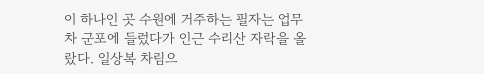이 하나인 곳 수원에 거주하는 필자는 업무차 군포에 들렀다가 인근 수리산 자락을 올랐다. 일상복 차림으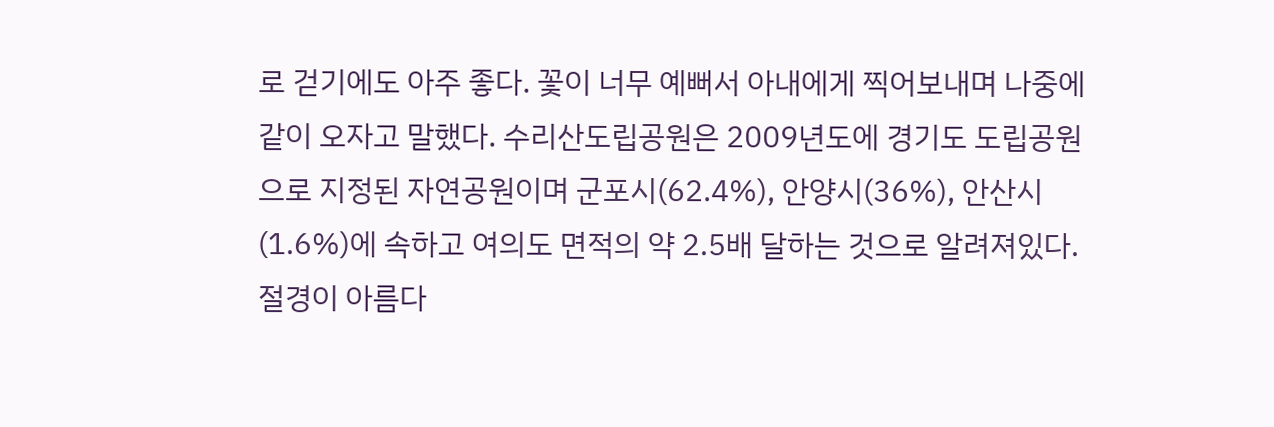로 걷기에도 아주 좋다. 꽃이 너무 예뻐서 아내에게 찍어보내며 나중에 같이 오자고 말했다. 수리산도립공원은 2009년도에 경기도 도립공원으로 지정된 자연공원이며 군포시(62.4%), 안양시(36%), 안산시(1.6%)에 속하고 여의도 면적의 약 2.5배 달하는 것으로 알려져있다. 절경이 아름다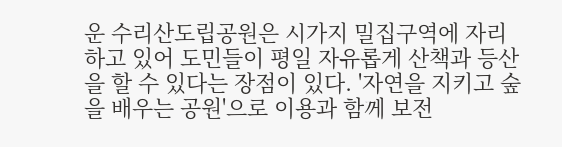운 수리산도립공원은 시가지 밀집구역에 자리하고 있어 도민들이 평일 자유롭게 산책과 등산을 할 수 있다는 장점이 있다. '자연을 지키고 숲을 배우는 공원'으로 이용과 함께 보전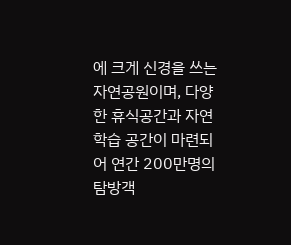에 크게 신경을 쓰는 자연공원이며, 다양한 휴식공간과 자연학습 공간이 마련되어 연간 200만명의 탐방객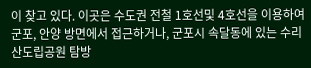이 찾고 있다. 이곳은 수도권 전철 1호선및 4호선을 이용하여 군포, 안양 방면에서 접근하거나, 군포시 속달동에 있는 수리산도립공원 탐방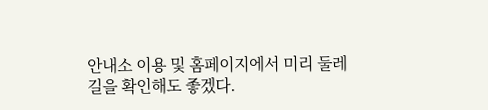안내소 이용 및 홈페이지에서 미리 둘레길을 확인해도 좋겠다.